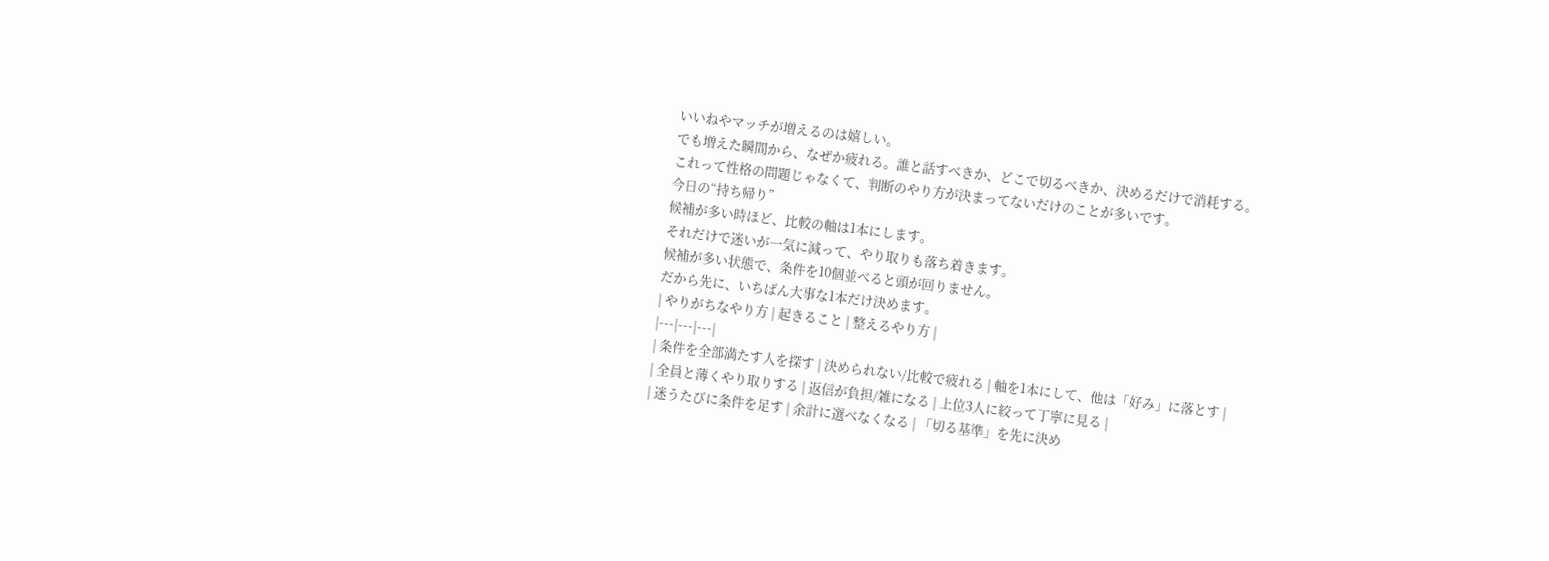いいねやマッチが増えるのは嬉しい。
でも増えた瞬間から、なぜか疲れる。誰と話すべきか、どこで切るべきか、決めるだけで消耗する。
これって性格の問題じゃなくて、判断のやり方が決まってないだけのことが多いです。
今日の“持ち帰り”
候補が多い時ほど、比較の軸は1本にします。
それだけで迷いが一気に減って、やり取りも落ち着きます。
候補が多い状態で、条件を10個並べると頭が回りません。
だから先に、いちばん大事な1本だけ決めます。
| やりがちなやり方 | 起きること | 整えるやり方 |
|---|---|---|
| 条件を全部満たす人を探す | 決められない/比較で疲れる | 軸を1本にして、他は「好み」に落とす |
| 全員と薄くやり取りする | 返信が負担/雑になる | 上位3人に絞って丁寧に見る |
| 迷うたびに条件を足す | 余計に選べなくなる | 「切る基準」を先に決め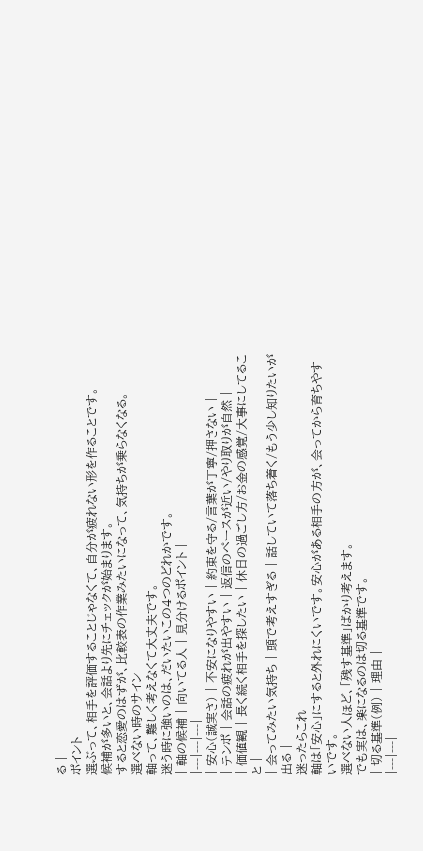る |
ポイント
選ぶって、相手を評価することじゃなくて、自分が疲れない形を作ることです。
候補が多いと、会話より先にチェックが始まります。
すると恋愛のはずが、比較表の作業みたいになって、気持ちが乗らなくなる。
選べない時のサイン
軸って、難しく考えなくて大丈夫です。
迷う時に強いのは、だいたいこの4つのどれかです。
| 軸の候補 | 向いてる人 | 見分けるポイント |
|---|---|---|
| 安心(誠実さ) | 不安になりやすい | 約束を守る/言葉が丁寧/押さない |
| テンポ | 会話の疲れが出やすい | 返信のペースが近い/やり取りが自然 |
| 価値観 | 長く続く相手を探したい | 休日の過ごし方/お金の感覚/大事にしてること |
| 会ってみたい気持ち | 頭で考えすぎる | 話していて落ち着く/もう少し知りたいが出る |
迷ったらこれ
軸は「安心」にすると外れにくいです。安心がある相手の方が、会ってから育ちやすいです。
選べない人ほど、「残す基準」ばかり考えます。
でも実は、楽になるのは切る基準です。
| 切る基準(例) | 理由 |
|---|---|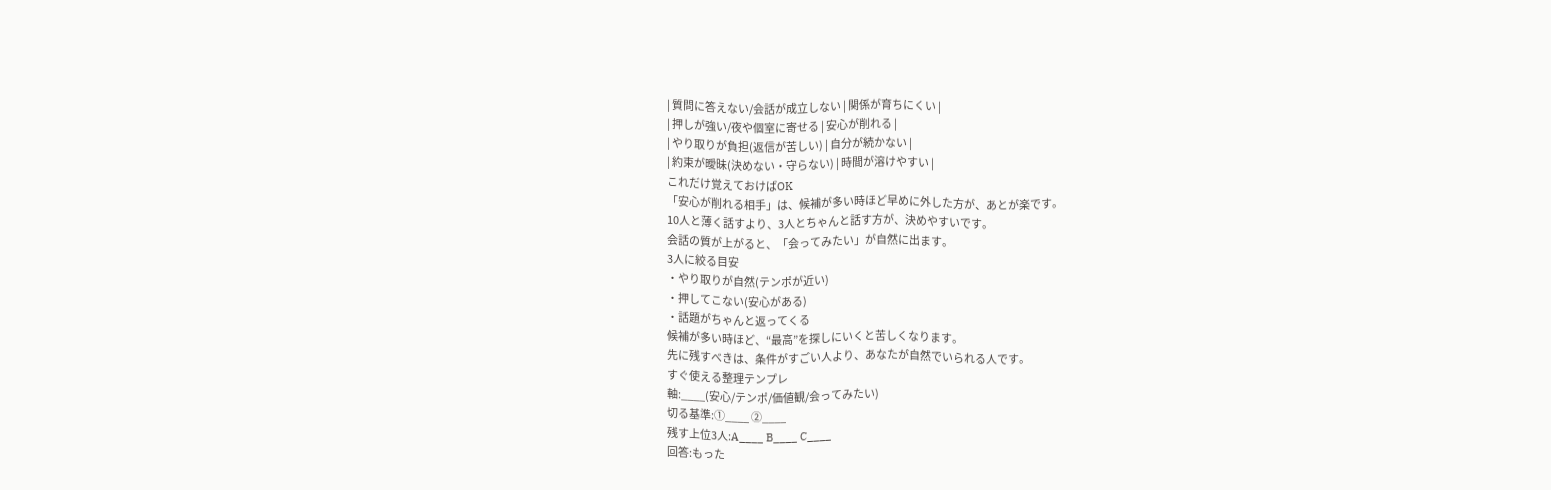| 質問に答えない/会話が成立しない | 関係が育ちにくい |
| 押しが強い/夜や個室に寄せる | 安心が削れる |
| やり取りが負担(返信が苦しい) | 自分が続かない |
| 約束が曖昧(決めない・守らない) | 時間が溶けやすい |
これだけ覚えておけばOK
「安心が削れる相手」は、候補が多い時ほど早めに外した方が、あとが楽です。
10人と薄く話すより、3人とちゃんと話す方が、決めやすいです。
会話の質が上がると、「会ってみたい」が自然に出ます。
3人に絞る目安
・やり取りが自然(テンポが近い)
・押してこない(安心がある)
・話題がちゃんと返ってくる
候補が多い時ほど、“最高”を探しにいくと苦しくなります。
先に残すべきは、条件がすごい人より、あなたが自然でいられる人です。
すぐ使える整理テンプレ
軸:____(安心/テンポ/価値観/会ってみたい)
切る基準:①____ ②____
残す上位3人:A____ B____ C____
回答:もった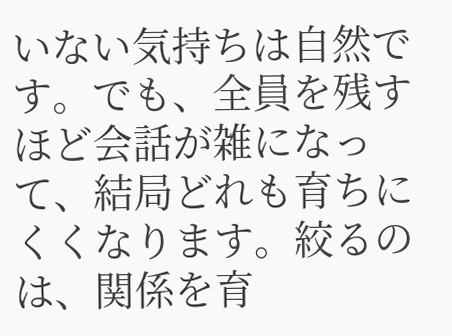いない気持ちは自然です。でも、全員を残すほど会話が雑になって、結局どれも育ちにくくなります。絞るのは、関係を育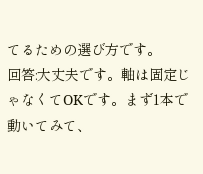てるための選び方です。
回答:大丈夫です。軸は固定じゃなくてOKです。まず1本で動いてみて、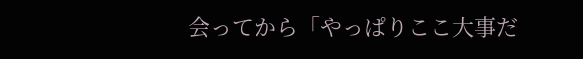会ってから「やっぱりここ大事だ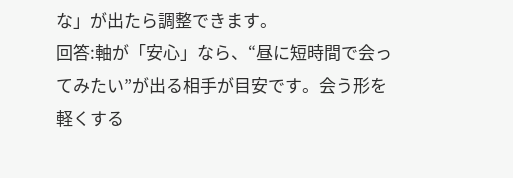な」が出たら調整できます。
回答:軸が「安心」なら、“昼に短時間で会ってみたい”が出る相手が目安です。会う形を軽くする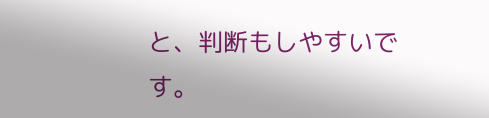と、判断もしやすいです。